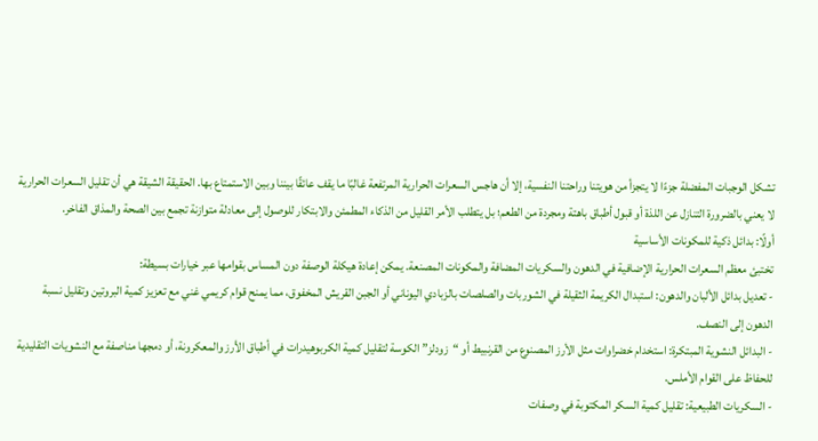تشكل الوجبات المفضلة جزءًا لا يتجزأ من هويتنا وراحتنا النفسية، إلا أن هاجس السعرات الحرارية المرتفعة غالبًا ما يقف عائقًا بيننا وبين الاستمتاع بها. الحقيقة الشيقة هي أن تقليل السعرات الحرارية لا يعني بالضرورة التنازل عن اللذة أو قبول أطباق باهتة ومجردة من الطعم؛ بل يتطلب الأمر القليل من الذكاء المطمئن والابتكار للوصول إلى معادلة متوازنة تجمع بين الصحة والمذاق الفاخر.
أولًا: بدائل ذكية للمكونات الأساسية
تختبئ معظم السعرات الحرارية الإضافية في الدهون والسكريات المضافة والمكونات المصنعة. يمكن إعادة هيكلة الوصفة دون المساس بقوامها عبر خيارات بسيطة:
- تعديل بدائل الألبان والدهون: استبدال الكريمة الثقيلة في الشوربات والصلصات بالزبادي اليوناني أو الجبن القريش المخفوق، مما يمنح قوام كريمي غني مع تعزيز كمية البروتين وتقليل نسبة الدهون إلى النصف.
- البدائل النشوية المبتكرة: استخدام خضراوات مثل الأرز المصنوع من القرنبيط أو “زودلز” الكوسة لتقليل كمية الكربوهيدرات في أطباق الأرز والمعكرونة، أو دمجها مناصفة مع النشويات التقليدية للحفاظ على القوام الأملس.
- السكريات الطبيعية: تقليل كمية السكر المكتوبة في وصفات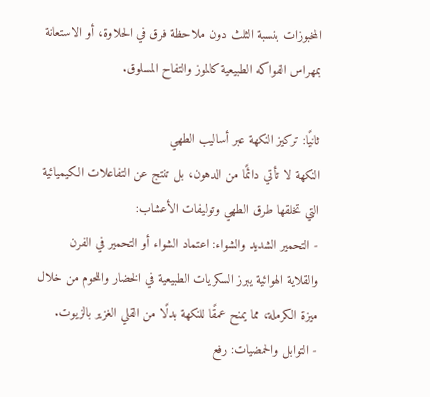المخبوزات بنسبة الثلث دون ملاحظة فرق في الحلاوة، أو الاستعانة بمهراس الفواكه الطبيعية كالموز والتفاح المسلوق.

ثانيًا: تركيز النكهة عبر أساليب الطهي
النكهة لا تأتي دائمًا من الدهون، بل تنتج عن التفاعلات الكيميائية التي تخلقها طرق الطهي وتوليفات الأعشاب:
- التحمير الشديد والشواء: اعتماد الشواء أو التحمير في الفرن والقلاية الهوائية يبرز السكريات الطبيعية في الخضار واللحوم من خلال ميزة الكرملة، مما يمنح عمقًا للنكهة بدلًا من القلي الغزير بالزيوت.
- التوابل والحمضيات: رفع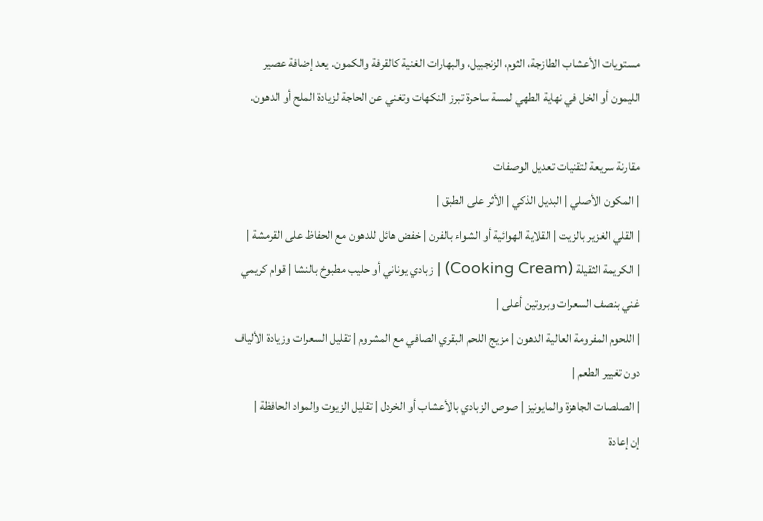مستويات الأعشاب الطازجة، الثوم، الزنجبيل، والبهارات الغنية كالقرفة والكمون. يعد إضافة عصير الليمون أو الخل في نهاية الطهي لمسة ساحرة تبرز النكهات وتغني عن الحاجة لزيادة الملح أو الدهون.

مقارنة سريعة لتقنيات تعديل الوصفات
| المكون الأصلي | البديل الذكي | الأثر على الطبق |
| القلي الغزير بالزيت | القلاية الهوائية أو الشواء بالفرن | خفض هائل للدهون مع الحفاظ على القرمشة |
| الكريمة الثقيلة (Cooking Cream) | زبادي يوناني أو حليب مطبوخ بالنشا | قوام كريمي غني بنصف السعرات وبروتين أعلى |
| اللحوم المفرومة العالية الدهون | مزيج اللحم البقري الصافي مع المشروم | تقليل السعرات وزيادة الألياف دون تغيير الطعم |
| الصلصات الجاهزة والمايونيز | صوص الزبادي بالأعشاب أو الخردل | تقليل الزيوت والمواد الحافظة |
إن إعادة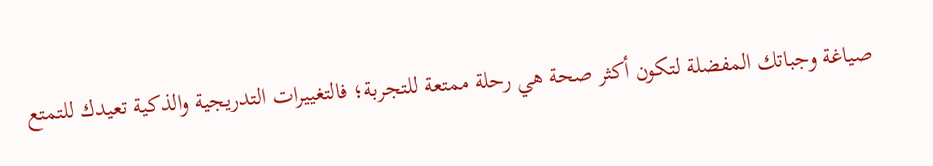صياغة وجباتك المفضلة لتكون أكثر صحة هي رحلة ممتعة للتجربة؛ فالتغييرات التدريجية والذكية تعيدك للتمتع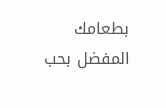بطعامك المفضل بحب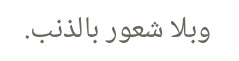وبلا شعور بالذنب.